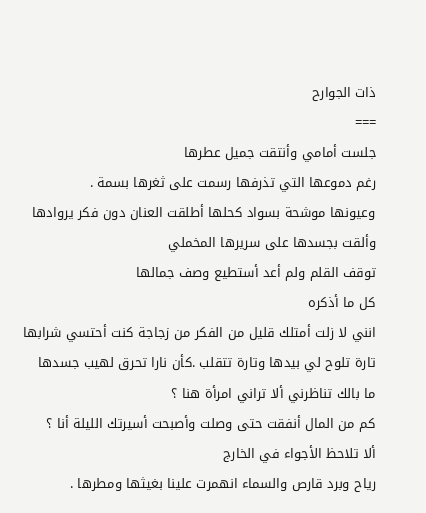ذات الجوارح
===
جلست أمامي وأنتقت جميل عطرها
رغم دموعها التي تذرفها رسمت على ثغرها بسمة .
وعيونها موشحة بسواد كحلها أطلقت العنان دون فكر يروادها
وألقت بجسدها على سريرها المخملي
توقف القلم ولم أعد أستطيع وصف جمالها
كل ما أذكره
انني لا زلت أمتلك قليل من الفكر من زجاجة كنت أحتسي شرابها
تارة تلوح لي بيدها وتارة تتقلب .كأن نارا تحرق لهيب جسدها
ما بالك تناظرني ألا تراني امرأة هنا ؟
كم من المال أنفقت حتى وصلت وأصبحت أسيرتك الليلة أنا ؟
ألا تلاحظ الأجواء في الخارج
رياح وبرد قارص والسماء انهمرت علينا بغيثها ومطرها .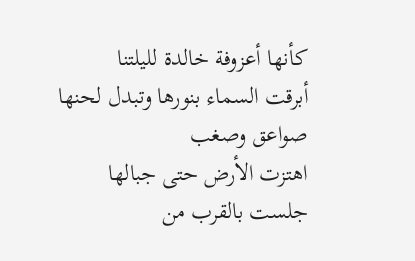كأنها أعزوفة خالدة لليلتنا
أبرقت السماء بنورها وتبدل لحنها صواعق وصغب
اهتزت الأرض حتى جبالها
جلست بالقرب من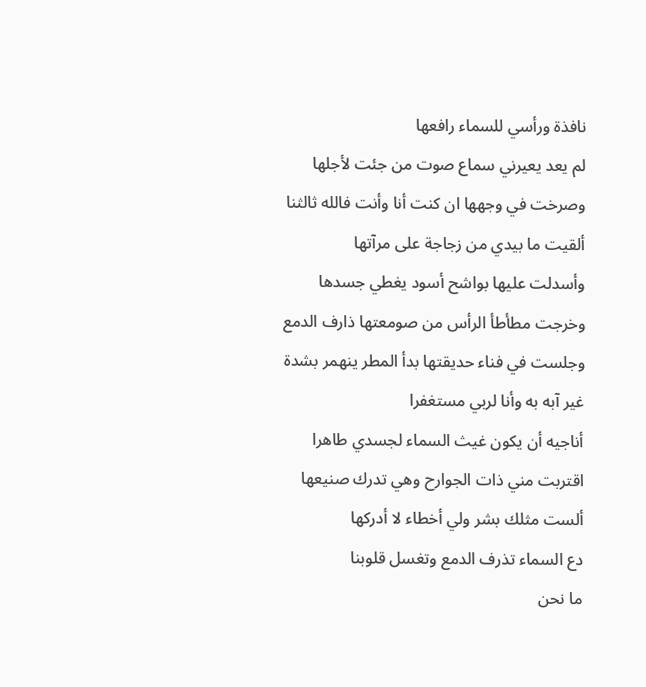نافذة ورأسي للسماء رافعها
لم يعد يعيرني سماع صوت من جئت لأجلها
وصرخت في وجهها ان كنت أنا وأنت فالله ثالثنا
ألقيت ما بيدي من زجاجة على مرآتها
وأسدلت عليها بواشح أسود يغطي جسدها
وخرجت مطأطأ الرأس من صومعتها ذارف الدمع
وجلست في فناء حديقتها بدأ المطر ينهمر بشدة
غير آبه به وأنا لربي مستغفرا
أناجيه أن يكون غيث السماء لجسدي طاهرا
اقتربت مني ذات الجوارح وهي تدرك صنيعها
ألست مثلك بشر ولي أخطاء لا أدركها
دع السماء تذرف الدمع وتغسل قلوبنا
ما نحن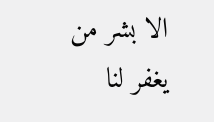الا بشر من يغفر لنا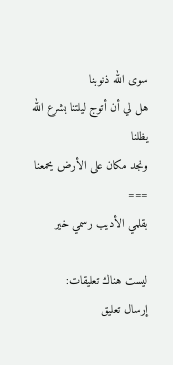سوى الله ذنوبنا
هل لي أن أتوج ليلتنا بشرع الله يظلنا
ونجد مكان على الأرض يحمعنا
===
بقلمي الأديب رسمي خير

ليست هناك تعليقات:
إرسال تعليق